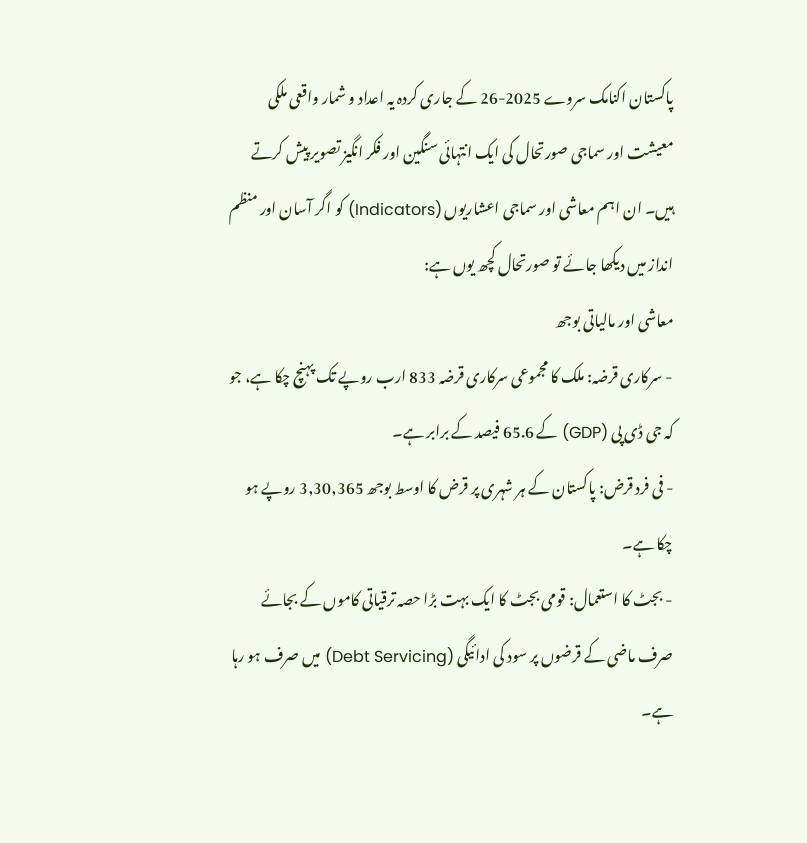پاکستان اکنامک سروے 2025-26 کے جاری کردہ یہ اعداد و شمار واقعی ملکی معیشت اور سماجی صورتحال کی ایک انتہائی سنگین اور فکر انگیز تصویر پیش کرتے ہیں۔ ان اہم معاشی اور سماجی اعشاریوں (Indicators) کو اگر آسان اور منظم انداز میں دیکھا جائے تو صورتحال کچھ یوں ہے:
معاشی اور مالیاتی بوجھ
- سرکاری قرضہ: ملک کا مجموعی سرکاری قرضہ 833 ارب روپے تک پہنچ چکا ہے، جو کہ جی ڈی پی (GDP) کے 65.6 فیصد کے برابر ہے۔
- فی فرد قرض: پاکستان کے ہر شہری پر قرض کا اوسط بوجھ 3,30,365 روپے ہو چکا ہے۔
- بجٹ کا استعمال: قومی بجٹ کا ایک بہت بڑا حصہ ترقیاتی کاموں کے بجائے صرف ماضی کے قرضوں پر سود کی ادائیگی (Debt Servicing) میں صرف ہو رہا ہے۔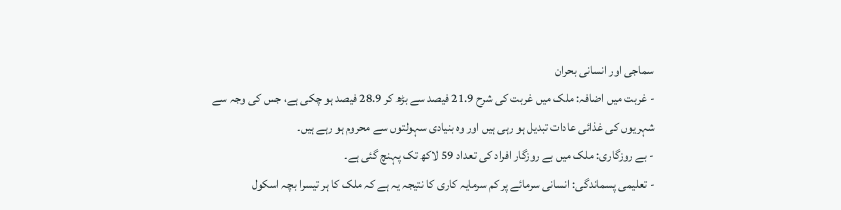سماجی اور انسانی بحران
- غربت میں اضافہ: ملک میں غربت کی شرح 21.9 فیصد سے بڑھ کر 28.9 فیصد ہو چکی ہے، جس کی وجہ سے شہریوں کی غذائی عادات تبدیل ہو رہی ہیں اور وہ بنیادی سہولتوں سے محروم ہو رہے ہیں۔
- بے روزگاری: ملک میں بے روزگار افراد کی تعداد 59 لاکھ تک پہنچ گئی ہے۔
- تعلیمی پسماندگی: انسانی سرمائے پر کم سرمایہ کاری کا نتیجہ یہ ہے کہ ملک کا ہر تیسرا بچہ اسکول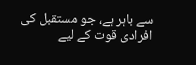سے باہر ہے، جو مستقبل کی افرادی قوت کے لیے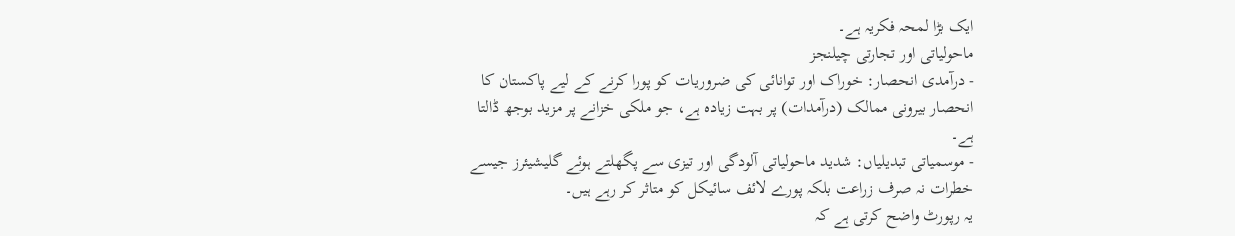ایک بڑا لمحہ فکریہ ہے۔
ماحولیاتی اور تجارتی چیلنجز
- درآمدی انحصار: خوراک اور توانائی کی ضروریات کو پورا کرنے کے لیے پاکستان کا انحصار بیرونی ممالک (درآمدات) پر بہت زیادہ ہے، جو ملکی خزانے پر مزید بوجھ ڈالتا ہے۔
- موسمیاتی تبدیلیاں: شدید ماحولیاتی آلودگی اور تیزی سے پگھلتے ہوئے گلیشیئرز جیسے خطرات نہ صرف زراعت بلکہ پورے لائف سائیکل کو متاثر کر رہے ہیں۔
یہ رپورٹ واضح کرتی ہے کہ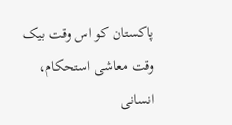پاکستان کو اس وقت بیک وقت معاشی استحکام، انسانی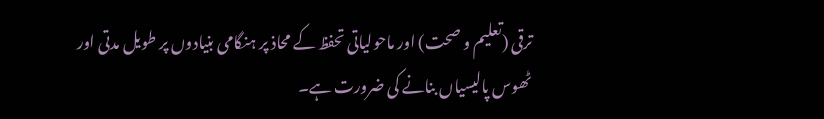ترقی (تعلیم و صحت) اور ماحولیاتی تحفظ کے محاذ پر ہنگامی بنیادوں پر طویل مدتی اور ٹھوس پالیسیاں بنانے کی ضرورت ہے۔